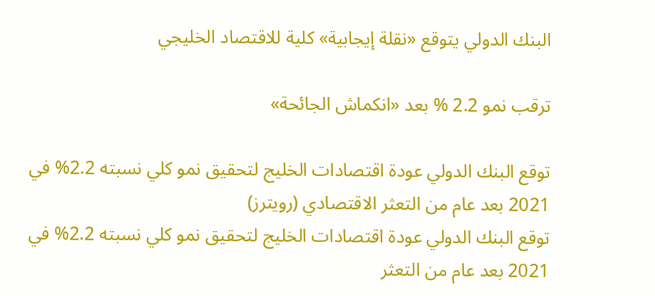البنك الدولي يتوقع «نقلة إيجابية» كلية للاقتصاد الخليجي

ترقب نمو 2.2 % بعد «انكماش الجائحة»

توقع البنك الدولي عودة اقتصادات الخليج لتحقيق نمو كلي نسبته 2.2% في 2021 بعد عام من التعثر الاقتصادي (رويترز)
توقع البنك الدولي عودة اقتصادات الخليج لتحقيق نمو كلي نسبته 2.2% في 2021 بعد عام من التعثر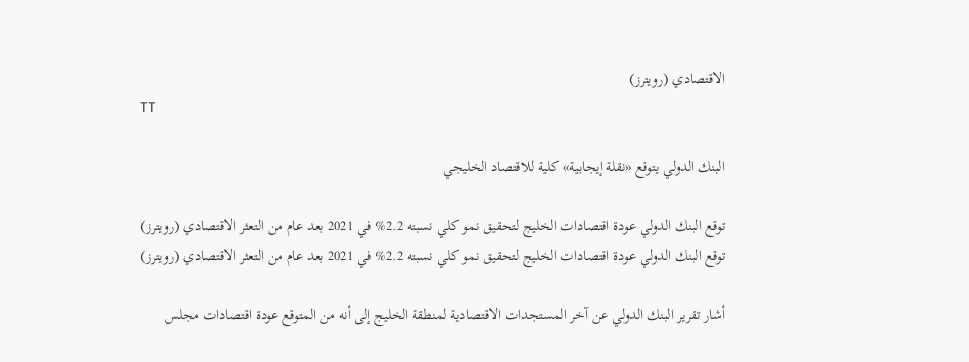الاقتصادي (رويترز)
TT

البنك الدولي يتوقع «نقلة إيجابية» كلية للاقتصاد الخليجي

توقع البنك الدولي عودة اقتصادات الخليج لتحقيق نمو كلي نسبته 2.2% في 2021 بعد عام من التعثر الاقتصادي (رويترز)
توقع البنك الدولي عودة اقتصادات الخليج لتحقيق نمو كلي نسبته 2.2% في 2021 بعد عام من التعثر الاقتصادي (رويترز)

أشار تقرير البنك الدولي عن آخر المستجدات الاقتصادية لمنطقة الخليج إلى أنه من المتوقع عودة اقتصادات مجلس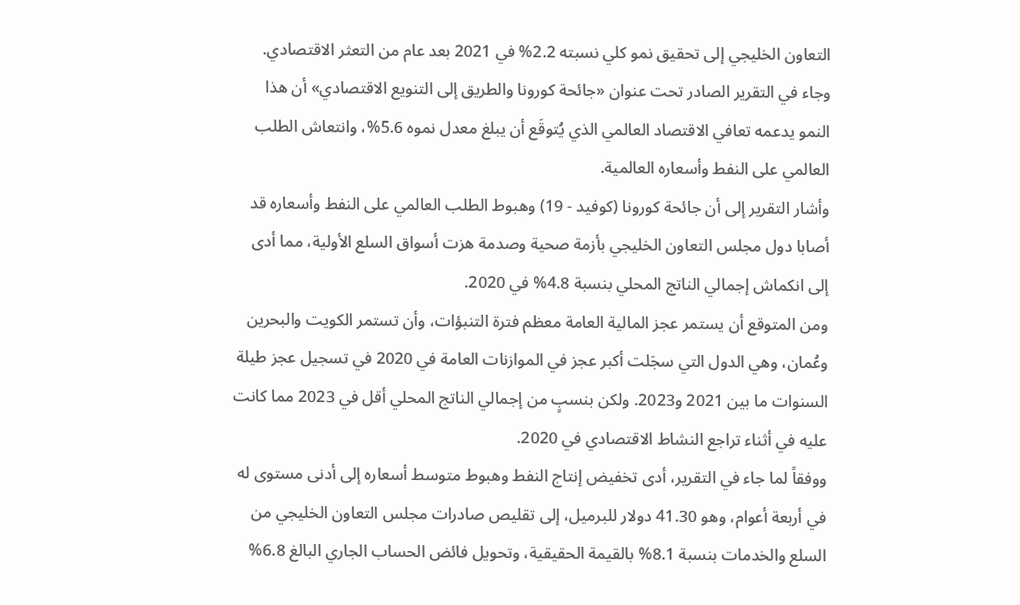التعاون الخليجي إلى تحقيق نمو كلي نسبته 2.2% في 2021 بعد عام من التعثر الاقتصادي. وجاء في التقرير الصادر تحت عنوان «جائحة كورونا والطريق إلى التنويع الاقتصادي» أن هذا النمو يدعمه تعافي الاقتصاد العالمي الذي يُتوقَع أن يبلغ معدل نموه 5.6%، وانتعاش الطلب العالمي على النفط وأسعاره العالمية.
وأشار التقرير إلى أن جائحة كورونا (كوفيد - 19) وهبوط الطلب العالمي على النفط وأسعاره قد أصابا دول مجلس التعاون الخليجي بأزمة صحية وصدمة هزت أسواق السلع الأولية، مما أدى إلى انكماش إجمالي الناتج المحلي بنسبة 4.8% في 2020.
ومن المتوقع أن يستمر عجز المالية العامة معظم فترة التنبؤات، وأن تستمر الكويت والبحرين وعُمان، وهي الدول التي سجَلت أكبر عجز في الموازنات العامة في 2020 في تسجيل عجز طيلة السنوات ما بين 2021 و2023. ولكن بنسبٍ من إجمالي الناتج المحلي أقل في 2023 مما كانت عليه في أثناء تراجع النشاط الاقتصادي في 2020.
ووفقاً لما جاء في التقرير، أدى تخفيض إنتاج النفط وهبوط متوسط أسعاره إلى أدنى مستوى له في أربعة أعوام، وهو 41.30 دولار للبرميل، إلى تقليص صادرات مجلس التعاون الخليجي من السلع والخدمات بنسبة 8.1% بالقيمة الحقيقية، وتحويل فائض الحساب الجاري البالغ 6.8%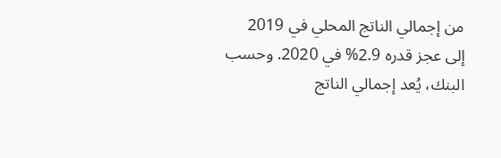من إجمالي الناتج المحلي في 2019 إلى عجز قدره 2.9% في 2020. وحسب البنك، يُعد إجمالي الناتج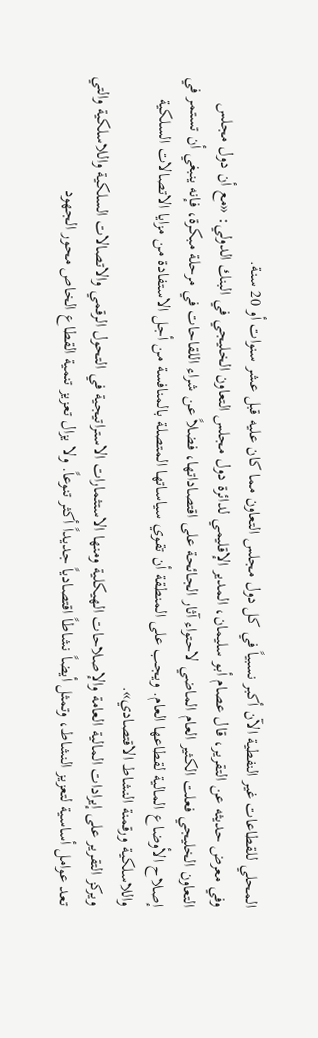المحلي للقطاعات غير النفطية الآن أكبر نسبياً في كل دول مجلس التعاون مما كان عليه قبل عشر سنوات أو 20 سنة.
وفي معرض حديثه عن التقرير، قال عصام أبو سليمان، المدير الإقليمي لدائرة دول مجلس التعاون الخليجي في البنك الدولي: «مع أن دول مجلس التعاون الخليجي فعلت الكثير العام الماضي لاحتواء آثار الجائحة على اقتصاداتها، فضلاً عن شراء اللقاحات في مرحلة مبكرة، فإنه ينبغي أن تستمر في إصلاح الأوضاع المالية لقطاعها العام. ويجب على المنطقة أن تقوي سياساتها المتصلة بالمنافسة من أجل الاستفادة من مزايا الاتصالات السلكية واللاسلكية ورقمنة النشاط الاقتصادي».
ويركز التقرير على إيرادات المالية العامة والإصلاحات الهيكلية ومنها الاستثمارات الاستراتيجية في التحول الرقمي والاتصالات السلكية واللاسلكية والتي تعد عوامل أساسية لتعزيز النشاط، وتمثل أيضاً نشاطاً اقتصادياً جديداً أكثر تنوعاً. ولا يزال تعزيز تنمية القطاع الخاص محور الجهود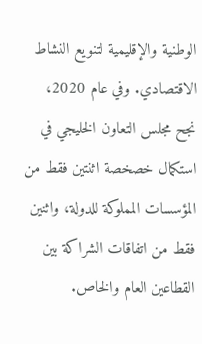الوطنية والإقليمية لتنويع النشاط الاقتصادي. وفي عام 2020، نجح مجلس التعاون الخليجي في استكمال خصخصة اثنتين فقط من المؤسسات المملوكة للدولة، واثنين فقط من اتفاقات الشراكة بين القطاعين العام والخاص.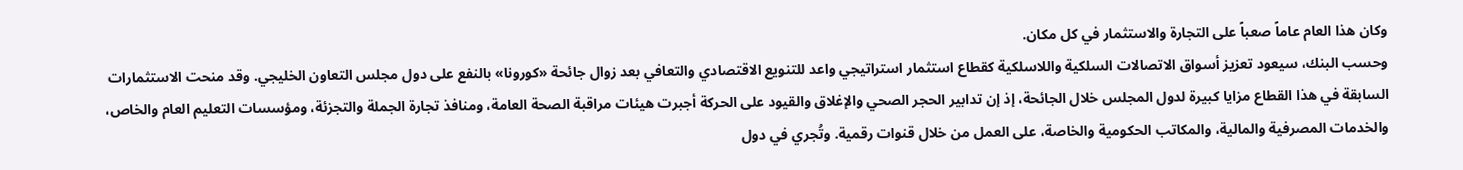وكان هذا العام عاماً صعباً على التجارة والاستثمار في كل مكان.
وحسب البنك، سيعود تعزيز أسواق الاتصالات السلكية واللاسلكية كقطاع استثمار استراتيجي واعد للتنويع الاقتصادي والتعافي بعد زوال جائحة «كورونا» بالنفع على دول مجلس التعاون الخليجي. وقد منحت الاستثمارات السابقة في هذا القطاع مزايا كبيرة لدول المجلس خلال الجائحة، إذ إن تدابير الحجر الصحي والإغلاق والقيود على الحركة أجبرت هيئات مراقبة الصحة العامة، ومنافذ تجارة الجملة والتجزئة، ومؤسسات التعليم العام والخاص، والخدمات المصرفية والمالية، والمكاتب الحكومية والخاصة، على العمل من خلال قنوات رقمية. وتُجري في دول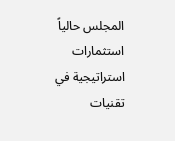المجلس حالياً استثمارات استراتيجية في تقنيات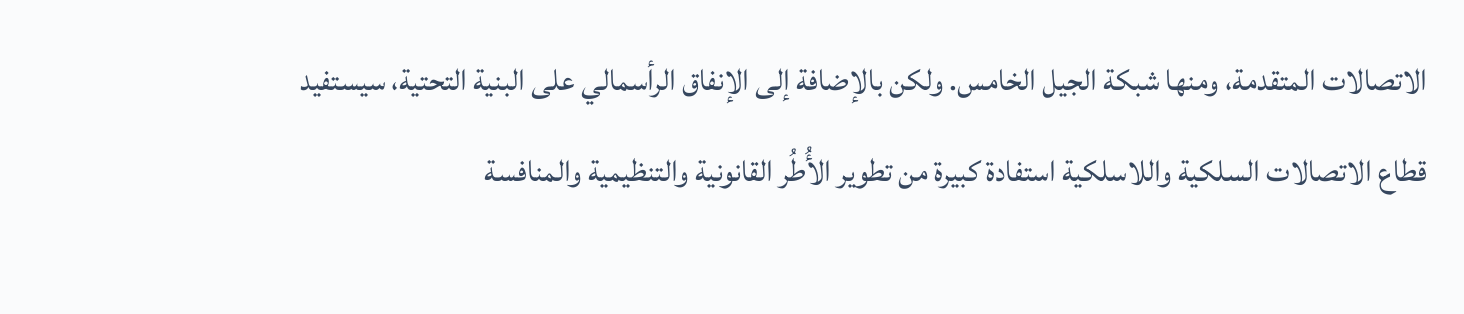الاتصالات المتقدمة، ومنها شبكة الجيل الخامس. ولكن بالإضافة إلى الإنفاق الرأسمالي على البنية التحتية، سيستفيد قطاع الاتصالات السلكية واللاسلكية استفادة كبيرة من تطوير الأُطُر القانونية والتنظيمية والمنافسة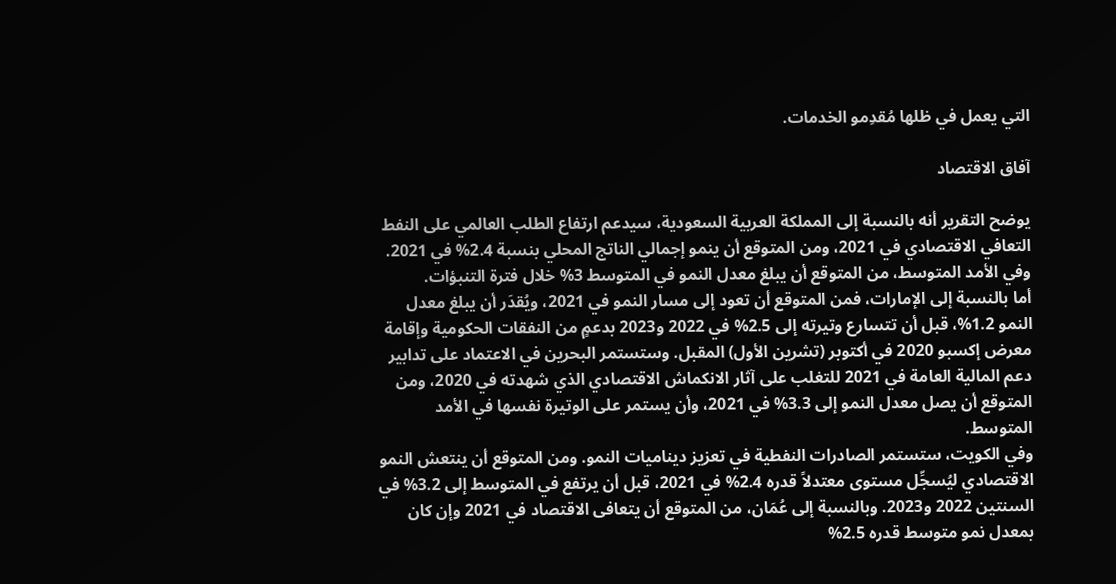التي يعمل في ظلها مُقدِمو الخدمات.

آفاق الاقتصاد

يوضح التقرير أنه بالنسبة إلى المملكة العربية السعودية، سيدعم ارتفاع الطلب العالمي على النفط التعافي الاقتصادي في 2021، ومن المتوقع أن ينمو إجمالي الناتج المحلي بنسبة 2.4% في 2021. وفي الأمد المتوسط، من المتوقع أن يبلغ معدل النمو في المتوسط 3% خلال فترة التنبؤات.
أما بالنسبة إلى الإمارات، فمن المتوقع أن تعود إلى مسار النمو في 2021، ويُقدَر أن يبلغ معدل النمو 1.2%، قبل أن تتسارع وتيرته إلى 2.5% في 2022 و2023 بدعمٍ من النفقات الحكومية وإقامة معرض إكسبو 2020 في أكتوبر (تشرين الأول) المقبل. وستستمر البحرين في الاعتماد على تدابير دعم المالية العامة في 2021 للتغلب على آثار الانكماش الاقتصادي الذي شهدته في 2020، ومن المتوقع أن يصل معدل النمو إلى 3.3% في 2021، وأن يستمر على الوتيرة نفسها في الأمد المتوسط.
وفي الكويت، ستستمر الصادرات النفطية في تعزيز ديناميات النمو. ومن المتوقع أن ينتعش النمو الاقتصادي ليُسجِّل مستوى معتدلاً قدره 2.4% في 2021، قبل أن يرتفع في المتوسط إلى 3.2% في السنتين 2022 و2023. وبالنسبة إلى عُمَان، من المتوقع أن يتعافى الاقتصاد في 2021 وإن كان بمعدل نمو متوسط قدره 2.5%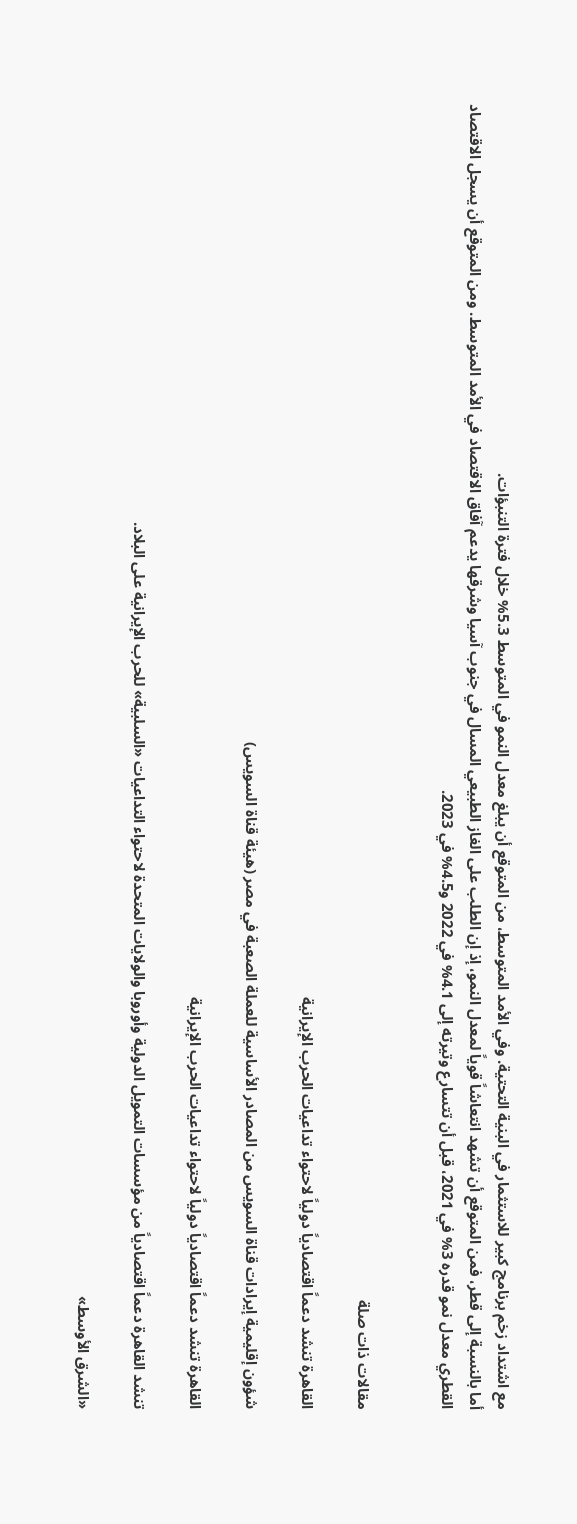مع اشتداد زخم برنامج كبير للاستثمار في البنية التحتية. وفي الأمد المتوسط، من المتوقع أن يبلغ معدل النمو في المتوسط 5.3% خلال فترة التنبؤات.
أما بالنسبة إلى قطر، فمن المتوقع أن تشهد انتعاشاً قوياً لمعدل النمو، إذ إن الطلب على الغاز الطبيعي المسال في جنوب آسيا وشرقها يدعم آفاق الاقتصاد في الأمد المتوسط. ومن المتوقع أن يسجل الاقتصاد القطري معدل نمو قدره 3% في 2021، قبل أن تتسارع وتيرته إلى 4.1% في 2022 و4.5% في 2023.


مقالات ذات صلة

القاهرة تنشد دعماً اقتصادياً دولياً لاحتواء تداعيات الحرب الإيرانية

شؤون إقليمية إيرادات قناة السويس من المصادر الأساسية للعملة الصعبة في مصر (هيئة قناة السويس)

القاهرة تنشد دعماً اقتصادياً دولياً لاحتواء تداعيات الحرب الإيرانية

تنشد القاهرة دعماً اقتصادياً من مؤسسات التمويل الدولية وأوروبا والولايات المتحدة لاحتواء التداعيات «السلبية» للحرب الإيرانية على البلاد.

«الشرق الأوسط»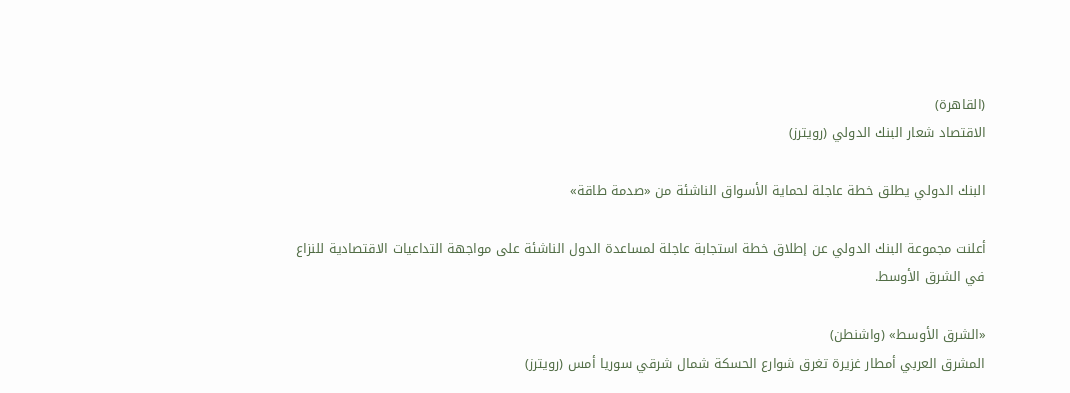(القاهرة)
الاقتصاد شعار البنك الدولي (رويترز)

البنك الدولي يطلق خطة عاجلة لحماية الأسواق الناشئة من «صدمة طاقة»

أعلنت مجموعة البنك الدولي عن إطلاق خطة استجابة عاجلة لمساعدة الدول الناشئة على مواجهة التداعيات الاقتصادية للنزاع في الشرق الأوسط.

«الشرق الأوسط» (واشنطن)
المشرق العربي أمطار غزيرة تغرق شوارع الحسكة شمال شرقي سوريا أمس (رويترز)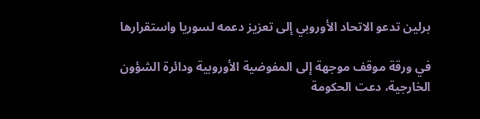برلين تدعو الاتحاد الأوروبي إلى تعزيز دعمه لسوريا واستقرارها

في ورقة موقف موجهة إلى المفوضية الأوروبية ودائرة الشؤون الخارجية، دعت الحكومة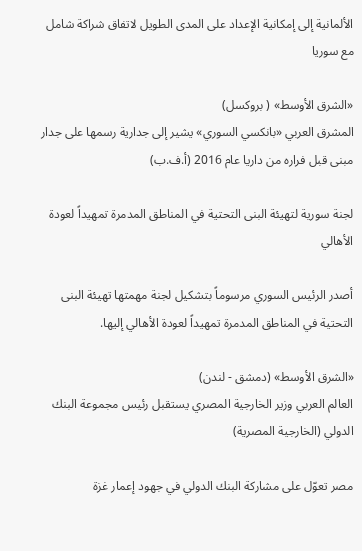الألمانية إلى إمكانية الإعداد على المدى الطويل لاتفاق شراكة شامل مع سوريا

«الشرق الأوسط» ( بروكسل)
المشرق العربي «بانكسي السوري» يشير إلى جدارية رسمها على جدار مبنى قبل فراره من داريا عام 2016 (أ.ف.ب)

لجنة سورية لتهيئة البنى التحتية في المناطق المدمرة تمهيداً لعودة الأهالي

أصدر الرئيس السوري مرسوماً بتشكيل لجنة مهمتها تهيئة البنى التحتية في المناطق المدمرة تمهيداً لعودة الأهالي إليها.

«الشرق الأوسط» (دمشق - لندن)
العالم العربي وزير الخارجية المصري يستقبل رئيس مجموعة البنك الدولي (الخارجية المصرية)

مصر تعوّل على مشاركة البنك الدولي في جهود إعمار غزة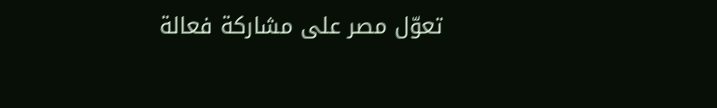تعوّل مصر على مشاركة فعالة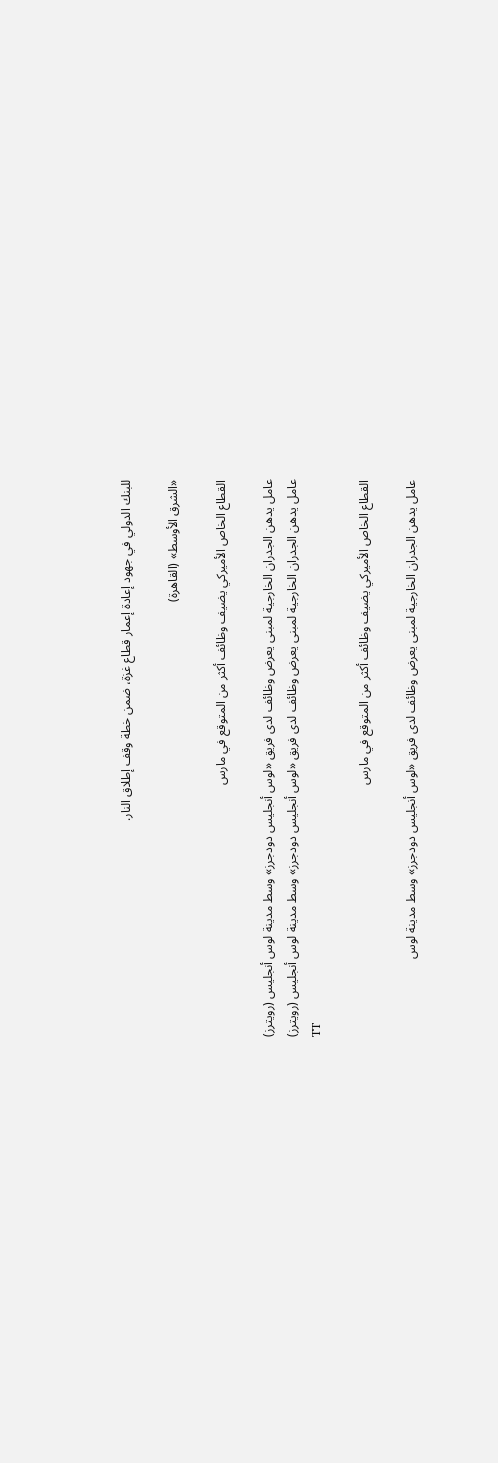للبنك الدولي في جهود إعادة إعمار قطاع غزة، ضمن خطة وقف إطلاق النار.

«الشرق الأوسط» (القاهرة)

القطاع الخاص الأميركي يضيف وظائف أكثر من المتوقع في مارس

عامل يدهن الجدران الخارجية لمبنى يعرض وظائف لدى فريق «لوس أنجليس دودجرز» وسط مدينة لوس أنجليس (رويترز)
عامل يدهن الجدران الخارجية لمبنى يعرض وظائف لدى فريق «لوس أنجليس دودجرز» وسط مدينة لوس أنجليس (رويترز)
TT

القطاع الخاص الأميركي يضيف وظائف أكثر من المتوقع في مارس

عامل يدهن الجدران الخارجية لمبنى يعرض وظائف لدى فريق «لوس أنجليس دودجرز» وسط مدينة لوس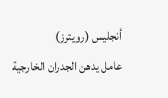أنجليس (رويترز)
عامل يدهن الجدران الخارجية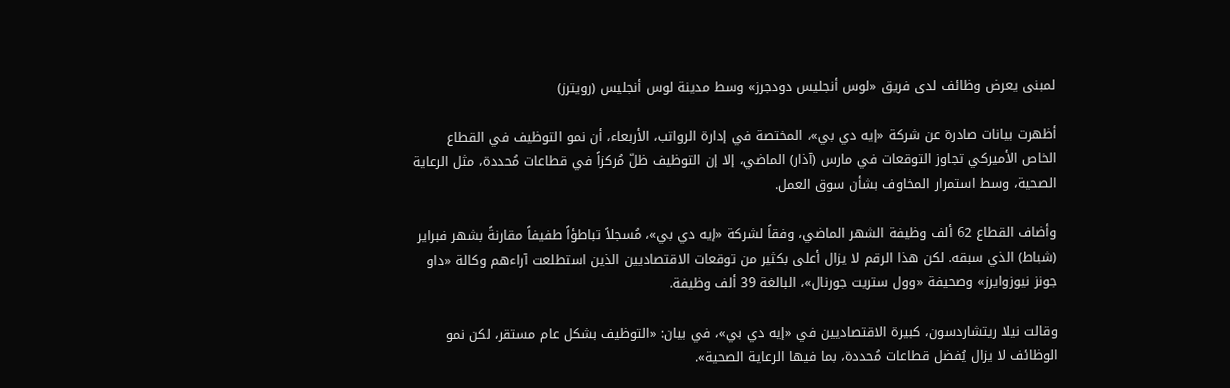لمبنى يعرض وظائف لدى فريق «لوس أنجليس دودجرز» وسط مدينة لوس أنجليس (رويترز)

أظهرت بيانات صادرة عن شركة «إيه دي بي»، المختصة في إدارة الرواتب، الأربعاء، أن نمو التوظيف في القطاع الخاص الأميركي تجاوز التوقعات في مارس (آذار) الماضي، إلا إن التوظيف ظلّ مُركزاً في قطاعات مُحددة، مثل الرعاية الصحية، وسط استمرار المخاوف بشأن سوق العمل.

وأضاف القطاع 62 ألف وظيفة الشهر الماضي، وفقاً لشركة «إيه دي بي»، مُسجلاً تباطؤاً طفيفاً مقارنةً بشهر فبراير (شباط) الذي سبقه. لكن هذا الرقم لا يزال أعلى بكثير من توقعات الاقتصاديين الذين استطلعت آراءهم وكالة «داو جونز نيوزوايرز» وصحيفة «وول ستريت جورنال»، البالغة 39 ألف وظيفة.

وقالت نيلا ريتشاردسون، كبيرة الاقتصاديين في «إيه دي بي»، في بيان: «التوظيف بشكل عام مستقر، لكن نمو الوظائف لا يزال يُفضل قطاعات مُحددة، بما فيها الرعاية الصحية».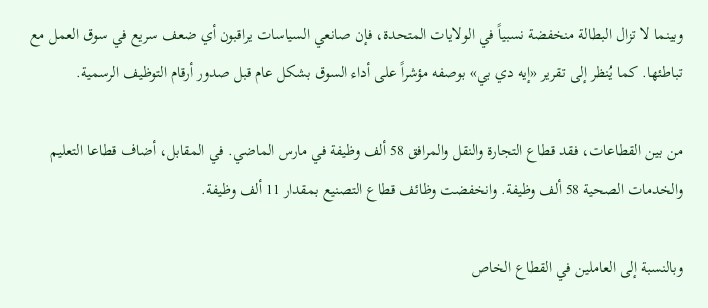وبينما لا تزال البطالة منخفضة نسبياً في الولايات المتحدة، فإن صانعي السياسات يراقبون أي ضعف سريع في سوق العمل مع تباطئها. كما يُنظر إلى تقرير «إيه دي بي» بوصفه مؤشراً على أداء السوق بشكل عام قبل صدور أرقام التوظيف الرسمية.

من بين القطاعات، فقد قطاع التجارة والنقل والمرافق 58 ألف وظيفة في مارس الماضي. في المقابل، أضاف قطاعا التعليم والخدمات الصحية 58 ألف وظيفة. وانخفضت وظائف قطاع التصنيع بمقدار 11 ألف وظيفة.

وبالنسبة إلى العاملين في القطاع الخاص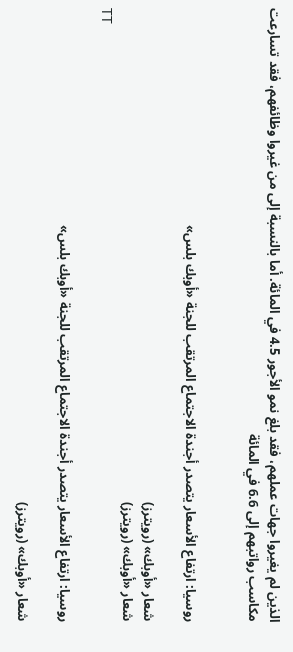الذين لم يغيروا جهات عملهم، فقد بلغ نمو الأجور 4.5 في المائة. أما بالنسبة إلى من غيروا وظائفهم، فقد تسارعت مكاسب رواتبهم إلى 6.6 في المائة


روسيا: ارتفاع الأسعار يتصدر أجندة الاجتماع المرتقب للجنة «أوبك بلس»

شعار «أوبك» (رويترز)
شعار «أوبك» (رويترز)
TT

روسيا: ارتفاع الأسعار يتصدر أجندة الاجتماع المرتقب للجنة «أوبك بلس»

شعار «أوبك» (رويترز)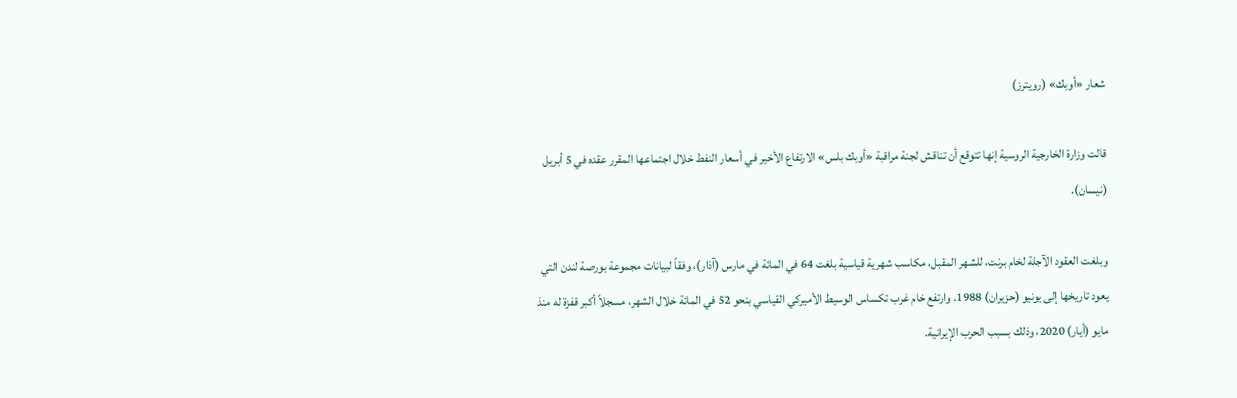شعار «أوبك» (رويترز)

قالت وزارة الخارجية الروسية إنها تتوقع أن تناقش لجنة مراقبة «أوبك بلس» الارتفاع الأخير في أسعار النفط خلال اجتماعها المقرر عقده في 5 أبريل (نيسان).

وبلغت العقود الآجلة لخام برنت، للشهر المقبل، مكاسب شهرية قياسية بلغت 64 في المائة في مارس (آذار)، وفقاً لبيانات مجموعة بورصة لندن التي يعود تاريخها إلى يونيو (حزيران) 1988. وارتفع خام غرب تكساس الوسيط الأميركي القياسي بنحو 52 في المائة خلال الشهر، مسجلاً أكبر قفزة له منذ مايو (أيار) 2020، وذلك بسبب الحرب الإيرانية.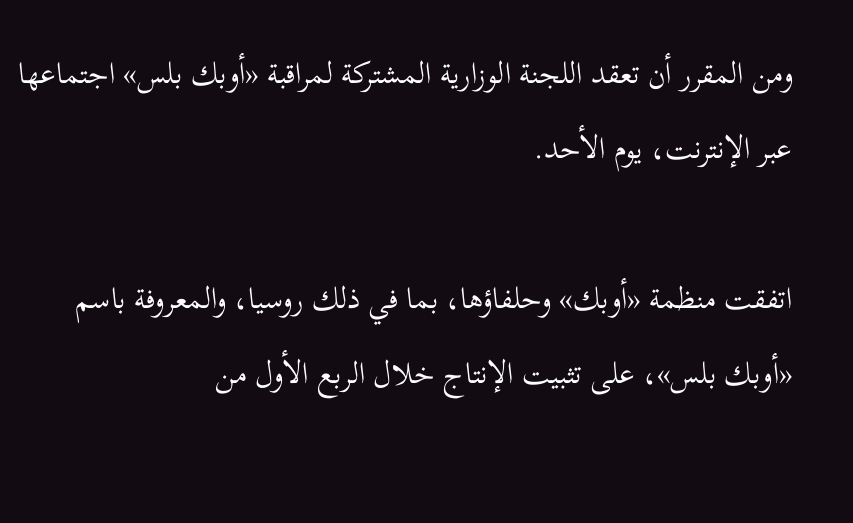ومن المقرر أن تعقد اللجنة الوزارية المشتركة لمراقبة «أوبك بلس» اجتماعها عبر الإنترنت، يوم الأحد.

اتفقت منظمة «أوبك» وحلفاؤها، بما في ذلك روسيا، والمعروفة باسم «أوبك بلس»، على تثبيت الإنتاج خلال الربع الأول من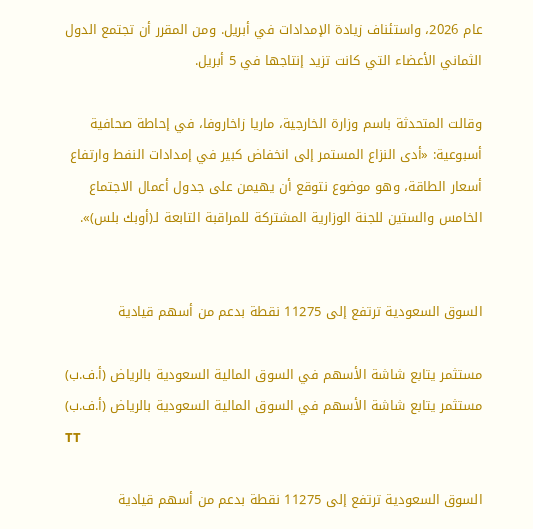عام 2026، واستئناف زيادة الإمدادات في أبريل. ومن المقرر أن تجتمع الدول الثماني الأعضاء التي كانت تزيد إنتاجها في 5 أبريل.

وقالت المتحدثة باسم وزارة الخارجية، ماريا زاخاروفا، في إحاطة صحافية أسبوعية: «أدى النزاع المستمر إلى انخفاض كبير في إمدادات النفط وارتفاع أسعار الطاقة، وهو موضوع نتوقع أن يهيمن على جدول أعمال الاجتماع الخامس والستين للجنة الوزارية المشتركة للمراقبة التابعة لـ(أوبك بلس)».


السوق السعودية ترتفع إلى 11275 نقطة بدعم من أسهم قيادية

مستثمر يتابع شاشة الأسهم في السوق المالية السعودية بالرياض (أ.ف.ب)
مستثمر يتابع شاشة الأسهم في السوق المالية السعودية بالرياض (أ.ف.ب)
TT

السوق السعودية ترتفع إلى 11275 نقطة بدعم من أسهم قيادية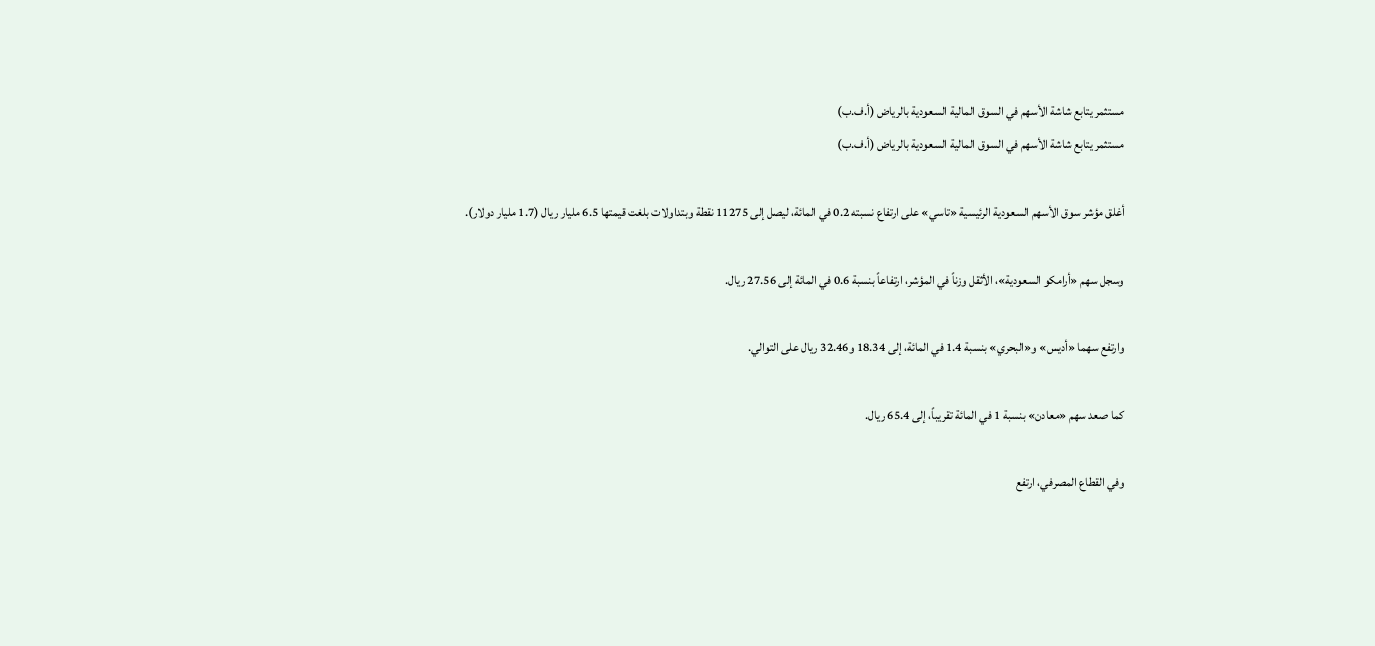مستثمر يتابع شاشة الأسهم في السوق المالية السعودية بالرياض (أ.ف.ب)
مستثمر يتابع شاشة الأسهم في السوق المالية السعودية بالرياض (أ.ف.ب)

أغلق مؤشر سوق الأسهم السعودية الرئيسية «تاسي» على ارتفاع نسبته 0.2 في المائة، ليصل إلى 11275 نقطة وبتداولات بلغت قيمتها 6.5 مليار ريال (1.7 مليار دولار).

وسجل سهم «أرامكو السعودية»، الأثقل وزناً في المؤشر، ارتفاعاً بنسبة 0.6 في المائة إلى 27.56 ريال.

وارتفع سهما «أديس» و«البحري» بنسبة 1.4 في المائة، إلى 18.34 و32.46 ريال على التوالي.

كما صعد سهم «معادن» بنسبة 1 في المائة تقريباً، إلى 65.4 ريال.

وفي القطاع المصرفي، ارتفع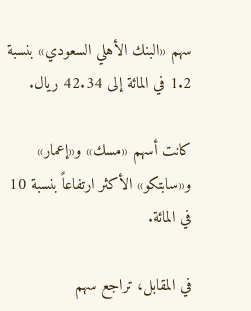سهم «البنك الأهلي السعودي» بنسبة 1.2 في المائة إلى 42.34 ريال.

كانت أسهم «مسك» و«إعمار» و«سابتكو» الأكثر ارتفاعاً بنسبة 10 في المائة.

في المقابل، تراجع سهم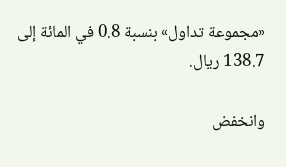«مجموعة تداول» بنسبة 0.8 في المائة إلى 138.7 ريال.

وانخفض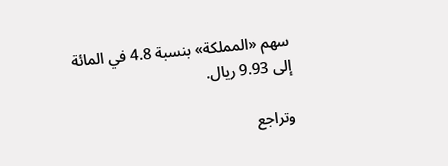سهم «المملكة» بنسبة 4.8 في المائة إلى 9.93 ريال.

وتراجع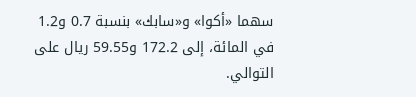سهما «أكوا» و«سابك» بنسبة 0.7 و1.2 في المائة، إلى 172.2 و59.55 ريال على التوالي.